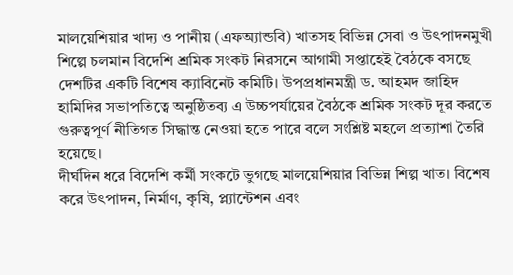মালয়েশিয়ার খাদ্য ও পানীয় (এফঅ্যান্ডবি) খাতসহ বিভিন্ন সেবা ও উৎপাদনমুখী শিল্পে চলমান বিদেশি শ্রমিক সংকট নিরসনে আগামী সপ্তাহেই বৈঠকে বসছে দেশটির একটি বিশেষ ক্যাবিনেট কমিটি। উপপ্রধানমন্ত্রী ড. আহমদ জাহিদ হামিদির সভাপতিত্বে অনুষ্ঠিতব্য এ উচ্চপর্যায়ের বৈঠকে শ্রমিক সংকট দূর করতে গুরুত্বপূর্ণ নীতিগত সিদ্ধান্ত নেওয়া হতে পারে বলে সংশ্লিষ্ট মহলে প্রত্যাশা তৈরি হয়েছে।
দীর্ঘদিন ধরে বিদেশি কর্মী সংকটে ভুগছে মালয়েশিয়ার বিভিন্ন শিল্প খাত। বিশেষ করে উৎপাদন, নির্মাণ, কৃষি, প্ল্যান্টেশন এবং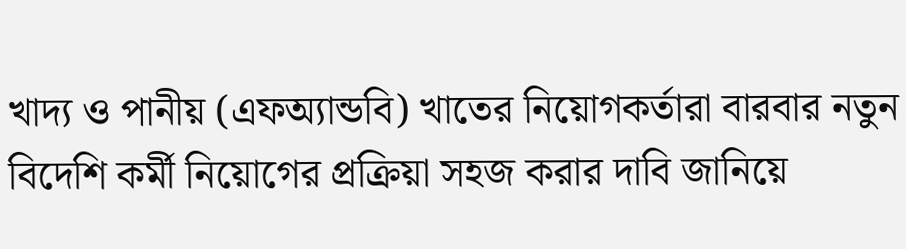খাদ্য ও পানীয় (এফঅ্যান্ডবি) খাতের নিয়োগকর্তারা বারবার নতুন বিদেশি কর্মী নিয়োগের প্রক্রিয়া সহজ করার দাবি জানিয়ে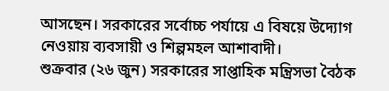আসছেন। সরকারের সর্বোচ্চ পর্যায়ে এ বিষয়ে উদ্যোগ নেওয়ায় ব্যবসায়ী ও শিল্পমহল আশাবাদী।
শুক্রবার (২৬ জুন) সরকারের সাপ্তাহিক মন্ত্রিসভা বৈঠক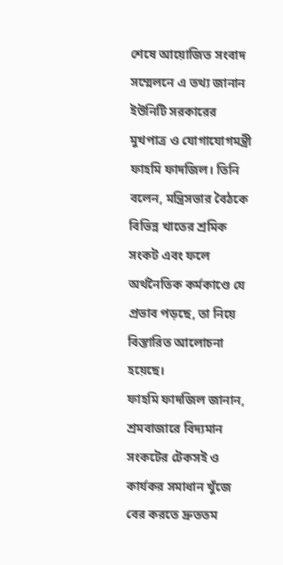শেষে আয়োজিত সংবাদ সম্মেলনে এ তথ্য জানান ইউনিটি সরকারের মুখপাত্র ও যোগাযোগমন্ত্রী ফাহমি ফাদজিল। তিনি বলেন, মন্ত্রিসভার বৈঠকে বিভিন্ন খাতের শ্রমিক সংকট এবং ফলে অর্থনৈতিক কর্মকাণ্ডে যে প্রভাব পড়ছে, তা নিয়ে বিস্তারিত আলোচনা হয়েছে।
ফাহমি ফাদজিল জানান, শ্রমবাজারে বিদ্যমান সংকটের টেকসই ও কার্যকর সমাধান খুঁজে বের করতে দ্রুততম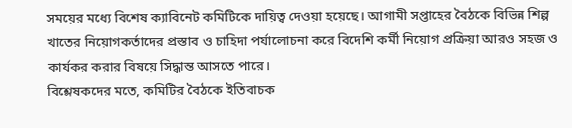সময়ের মধ্যে বিশেষ ক্যাবিনেট কমিটিকে দায়িত্ব দেওয়া হয়েছে। আগামী সপ্তাহের বৈঠকে বিভিন্ন শিল্প খাতের নিয়োগকর্তাদের প্রস্তাব ও চাহিদা পর্যালোচনা করে বিদেশি কর্মী নিয়োগ প্রক্রিয়া আরও সহজ ও কার্যকর করার বিষয়ে সিদ্ধান্ত আসতে পারে।
বিশ্লেষকদের মতে, কমিটির বৈঠকে ইতিবাচক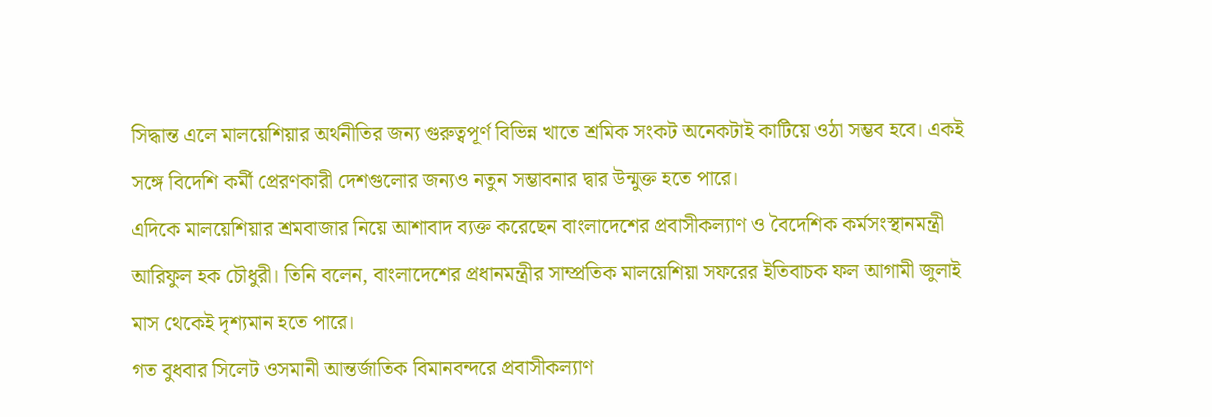সিদ্ধান্ত এলে মালয়েশিয়ার অর্থনীতির জন্য গুরুত্বপূর্ণ বিভিন্ন খাতে শ্রমিক সংকট অনেকটাই কাটিয়ে ওঠা সম্ভব হবে। একই সঙ্গে বিদেশি কর্মী প্রেরণকারী দেশগুলোর জন্যও নতুন সম্ভাবনার দ্বার উন্মুক্ত হতে পারে।
এদিকে মালয়েশিয়ার শ্রমবাজার নিয়ে আশাবাদ ব্যক্ত করেছেন বাংলাদেশের প্রবাসীকল্যাণ ও বৈদেশিক কর্মসংস্থানমন্ত্রী আরিফুল হক চৌধুরী। তিনি বলেন, বাংলাদেশের প্রধানমন্ত্রীর সাম্প্রতিক মালয়েশিয়া সফরের ইতিবাচক ফল আগামী জুলাই মাস থেকেই দৃশ্যমান হতে পারে।
গত বুধবার সিলেট ওসমানী আন্তর্জাতিক বিমানবন্দরে প্রবাসীকল্যাণ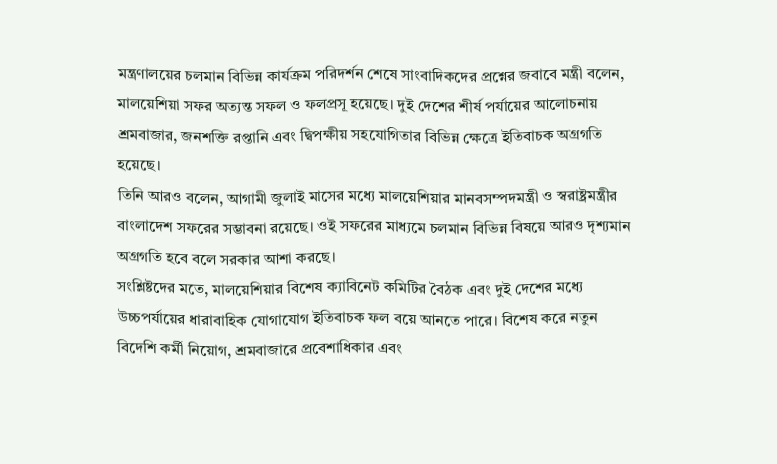মন্ত্রণালয়ের চলমান বিভিন্ন কার্যক্রম পরিদর্শন শেষে সাংবাদিকদের প্রশ্নের জবাবে মন্ত্রী বলেন, মালয়েশিয়া সফর অত্যন্ত সফল ও ফলপ্রসূ হয়েছে। দুই দেশের শীর্ষ পর্যায়ের আলোচনায় শ্রমবাজার, জনশক্তি রপ্তানি এবং দ্বিপক্ষীয় সহযোগিতার বিভিন্ন ক্ষেত্রে ইতিবাচক অগ্রগতি হয়েছে।
তিনি আরও বলেন, আগামী জুলাই মাসের মধ্যে মালয়েশিয়ার মানবসম্পদমন্ত্রী ও স্বরাষ্ট্রমন্ত্রীর বাংলাদেশ সফরের সম্ভাবনা রয়েছে। ওই সফরের মাধ্যমে চলমান বিভিন্ন বিষয়ে আরও দৃশ্যমান অগ্রগতি হবে বলে সরকার আশা করছে।
সংশ্লিষ্টদের মতে, মালয়েশিয়ার বিশেষ ক্যাবিনেট কমিটির বৈঠক এবং দুই দেশের মধ্যে উচ্চপর্যায়ের ধারাবাহিক যোগাযোগ ইতিবাচক ফল বয়ে আনতে পারে। বিশেষ করে নতুন বিদেশি কর্মী নিয়োগ, শ্রমবাজারে প্রবেশাধিকার এবং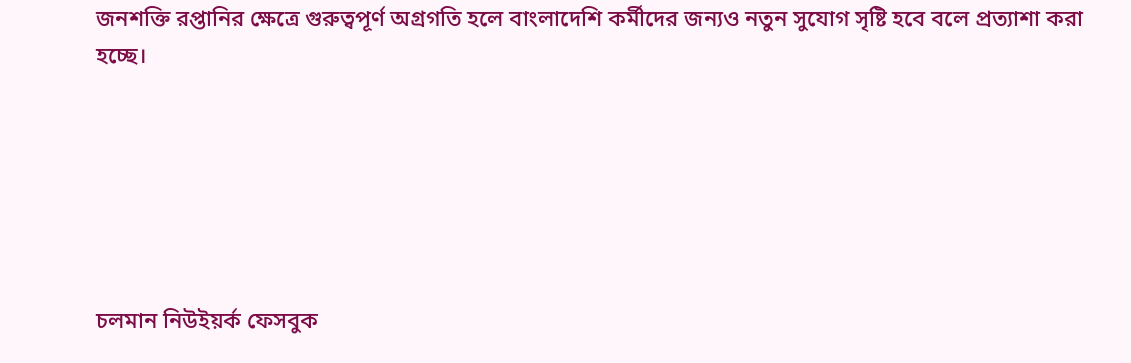জনশক্তি রপ্তানির ক্ষেত্রে গুরুত্বপূর্ণ অগ্রগতি হলে বাংলাদেশি কর্মীদের জন্যও নতুন সুযোগ সৃষ্টি হবে বলে প্রত্যাশা করা হচ্ছে।






চলমান নিউইয়র্ক ফেসবুক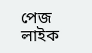পেজ লাইক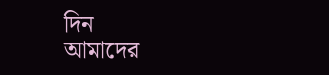দিন
আমাদের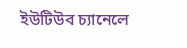ইউটিউব চ্যানেলে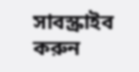সাবস্ক্রাইব করুন